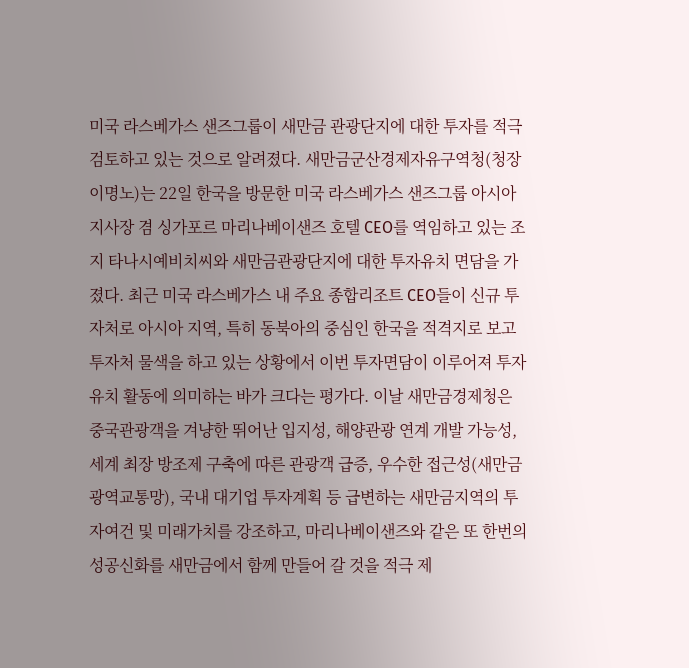미국 라스베가스 샌즈그룹이 새만금 관광단지에 대한 투자를 적극 검토하고 있는 것으로 알려졌다. 새만금군산경제자유구역청(청장 이명노)는 22일 한국을 방문한 미국 라스베가스 샌즈그룹 아시아 지사장 겸 싱가포르 마리나베이샌즈 호텔 CEO를 역임하고 있는 조지 타나시예비치씨와 새만금관광단지에 대한 투자유치 면담을 가졌다. 최근 미국 라스베가스 내 주요 종합리조트 CEO들이 신규 투자처로 아시아 지역, 특히 동북아의 중심인 한국을 적격지로 보고 투자처 물색을 하고 있는 상황에서 이번 투자면담이 이루어져 투자유치 활동에 의미하는 바가 크다는 평가다. 이날 새만금경제청은 중국관광객을 겨냥한 뛰어난 입지성, 해양관광 연계 개발 가능성, 세계 최장 방조제 구축에 따른 관광객 급증, 우수한 접근성(새만금 광역교통망), 국내 대기업 투자계획 등 급변하는 새만금지역의 투자여건 및 미래가치를 강조하고, 마리나베이샌즈와 같은 또 한번의 성공신화를 새만금에서 함께 만들어 갈 것을 적극 제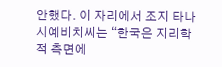안했다. 이 자리에서 조지 타나시예비치씨는 “한국은 지리학적 측면에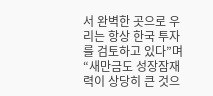서 완벽한 곳으로 우리는 항상 한국 투자를 검토하고 있다”며 “새만금도 성장잠재력이 상당히 큰 것으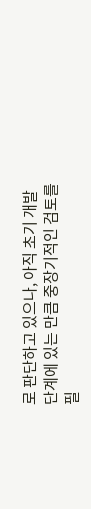로 판단하고 있으나, 아직 초기 개발단계에 있는 만큼 중장기적인 검토를 필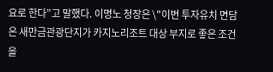요로 한다”고 말했다. 이명노 청장은 \"이번 투자유치 면담은 새만금관광단지가 카지노리조트 대상 부지로 좋은 조건을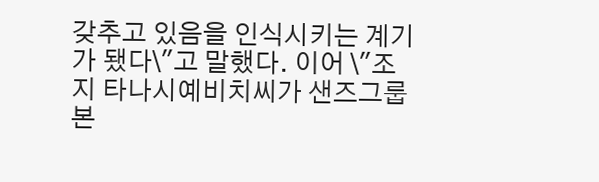갖추고 있음을 인식시키는 계기가 됐다\"고 말했다. 이어 \"조지 타나시예비치씨가 샌즈그룹 본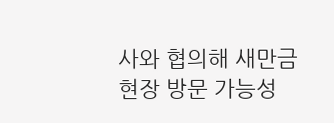사와 협의해 새만금 현장 방문 가능성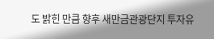도 밝힌 만큼 향후 새만금관광단지 투자유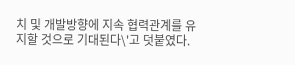치 및 개발방향에 지속 협력관계를 유지할 것으로 기대된다\'고 덧붙였다.